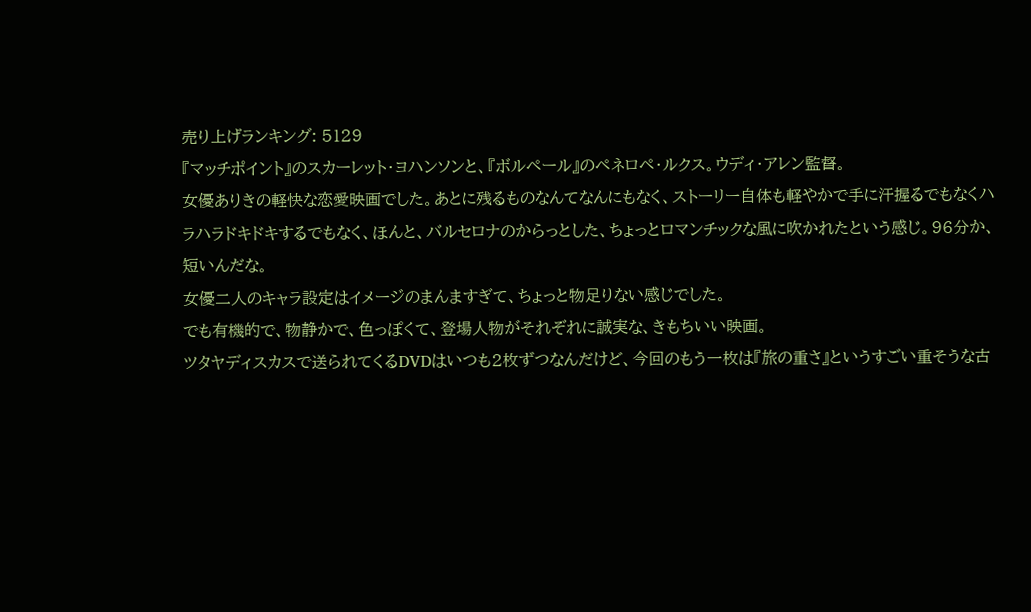売り上げランキング: 5129
『マッチポイント』のスカーレット・ヨハンソンと、『ボルペール』のペネロペ・ルクス。ウディ・アレン監督。
女優ありきの軽快な恋愛映画でした。あとに残るものなんてなんにもなく、ストーリー自体も軽やかで手に汗握るでもなくハラハラドキドキするでもなく、ほんと、バルセロナのからっとした、ちょっとロマンチックな風に吹かれたという感じ。96分か、短いんだな。
女優二人のキャラ設定はイメージのまんますぎて、ちょっと物足りない感じでした。
でも有機的で、物静かで、色っぽくて、登場人物がそれぞれに誠実な、きもちいい映画。
ツタヤディスカスで送られてくるDVDはいつも2枚ずつなんだけど、今回のもう一枚は『旅の重さ』というすごい重そうな古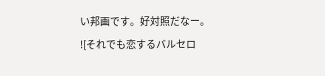い邦画です。好対照だなー。
![それでも恋するバルセロ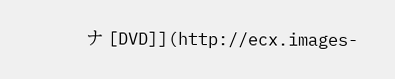ナ [DVD]](http://ecx.images-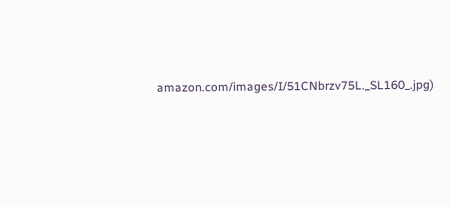amazon.com/images/I/51CNbrzv75L._SL160_.jpg)